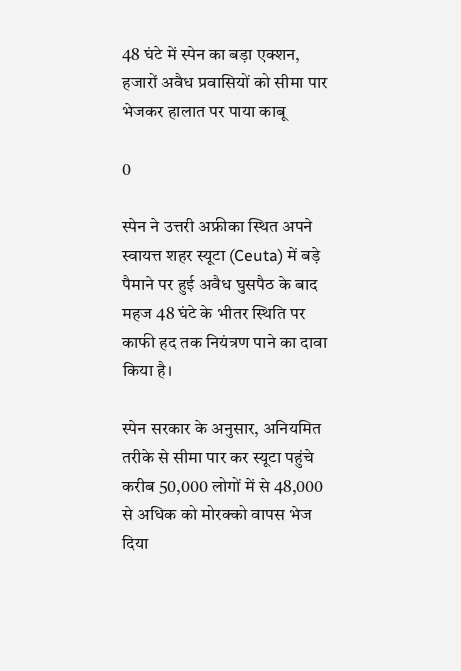48 घंटे में स्पेन का बड़ा एक्शन, हजारों अवैध प्रवासियों को सीमा पार भेजकर हालात पर पाया काबू

0

स्पेन ने उत्तरी अफ्रीका स्थित अपने स्वायत्त शहर स्यूटा (Ceuta) में बड़े पैमाने पर हुई अवैध घुसपैठ के बाद महज 48 घंटे के भीतर स्थिति पर काफी हद तक नियंत्रण पाने का दावा किया है।

स्पेन सरकार के अनुसार, अनियमित तरीके से सीमा पार कर स्यूटा पहुंचे करीब 50,000 लोगों में से 48,000 से अधिक को मोरक्को वापस भेज दिया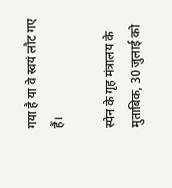गया है या वे स्वयं लौट गए हैं।

स्पेन के गृह मंत्रालय के मुताबिक, 30 जुलाई को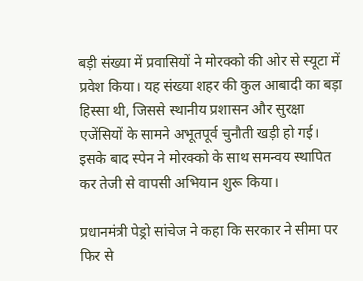बड़ी संख्या में प्रवासियों ने मोरक्को की ओर से स्यूटा में प्रवेश किया। यह संख्या शहर की कुल आबादी का बड़ा हिस्सा थी, जिससे स्थानीय प्रशासन और सुरक्षा एजेंसियों के सामने अभूतपूर्व चुनौती खड़ी हो गई। इसके बाद स्पेन ने मोरक्को के साथ समन्वय स्थापित कर तेजी से वापसी अभियान शुरू किया।

प्रधानमंत्री पेड्रो सांचेज ने कहा कि सरकार ने सीमा पर फिर से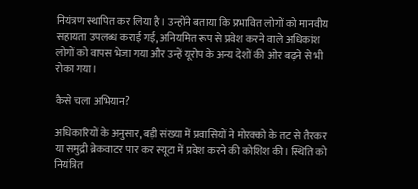नियंत्रण स्थापित कर लिया है। उन्होंने बताया कि प्रभावित लोगों को मानवीय सहायता उपलब्ध कराई गई, अनियमित रूप से प्रवेश करने वाले अधिकांश लोगों को वापस भेजा गया और उन्हें यूरोप के अन्य देशों की ओर बढ़ने से भी रोका गया।

कैसे चला अभियान?

अधिकारियों के अनुसार, बड़ी संख्या में प्रवासियों ने मोरक्को के तट से तैरकर या समुद्री ब्रेकवाटर पार कर स्यूटा में प्रवेश करने की कोशिश की। स्थिति को नियंत्रित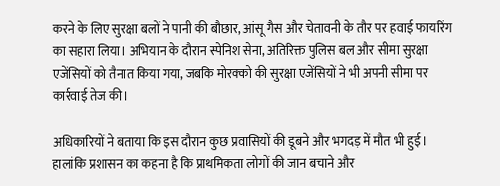करने के लिए सुरक्षा बलों ने पानी की बौछार, आंसू गैस और चेतावनी के तौर पर हवाई फायरिंग का सहारा लिया। अभियान के दौरान स्पेनिश सेना, अतिरिक्त पुलिस बल और सीमा सुरक्षा एजेंसियों को तैनात किया गया, जबकि मोरक्को की सुरक्षा एजेंसियों ने भी अपनी सीमा पर कार्रवाई तेज की।

अधिकारियों ने बताया कि इस दौरान कुछ प्रवासियों की डूबने और भगदड़ में मौत भी हुई। हालांकि प्रशासन का कहना है कि प्राथमिकता लोगों की जान बचाने और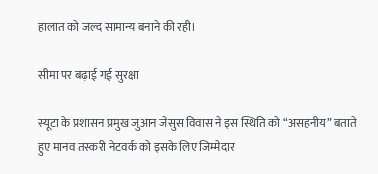हालात को जल्द सामान्य बनाने की रही।

सीमा पर बढ़ाई गई सुरक्षा

स्यूटा के प्रशासन प्रमुख जुआन जेसुस विवास ने इस स्थिति को “असहनीय” बताते हुए मानव तस्करी नेटवर्क को इसके लिए जिम्मेदार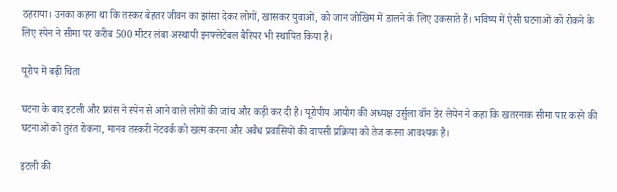ठहराया। उनका कहना था कि तस्कर बेहतर जीवन का झांसा देकर लोगों, खासकर युवाओं, को जान जोखिम में डालने के लिए उकसाते हैं। भविष्य में ऐसी घटनाओं को रोकने के लिए स्पेन ने सीमा पर करीब 500 मीटर लंबा अस्थायी इनफ्लेटेबल बैरियर भी स्थापित किया है।

यूरोप में बढ़ी चिंता

घटना के बाद इटली और फ्रांस ने स्पेन से आने वाले लोगों की जांच और कड़ी कर दी है। यूरोपीय आयोग की अध्यक्ष उर्सुला वॉन डेर लेयेन ने कहा कि खतरनाक सीमा पार करने की घटनाओं को तुरंत रोकना, मानव तस्करी नेटवर्क को खत्म करना और अवैध प्रवासियों की वापसी प्रक्रिया को तेज करना आवश्यक है।

इटली की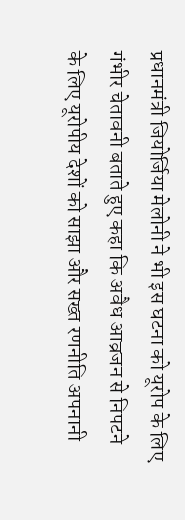प्रधानमंत्री जियोर्जिया मेलोनी ने भी इस घटना को यूरोप के लिए गंभीर चेतावनी बताते हुए कहा कि अवैध आव्रजन से निपटने के लिए यूरोपीय देशों को साझा और सख्त रणनीति अपनानी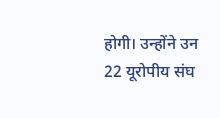होगी। उन्होंने उन 22 यूरोपीय संघ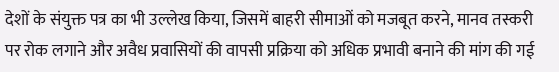देशों के संयुक्त पत्र का भी उल्लेख किया, जिसमें बाहरी सीमाओं को मजबूत करने, मानव तस्करी पर रोक लगाने और अवैध प्रवासियों की वापसी प्रक्रिया को अधिक प्रभावी बनाने की मांग की गई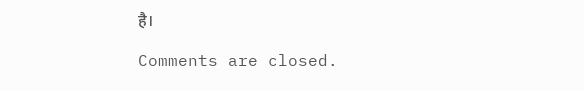है।

Comments are closed.